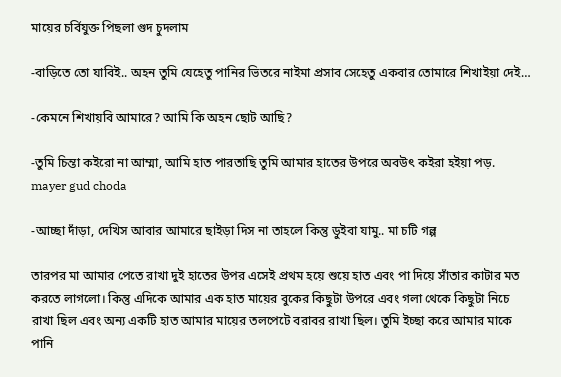মায়ের চর্বিযুক্ত পিছলা গুদ চুদলাম

-বাড়িতে তো যাবিই.. অহন তুমি যেহেতু পানির ভিতরে নাইমা প্রসাব সেহেতু একবার তোমারে শিখাইয়া দেই…

-কেমনে শিখায়বি আমারে? আমি কি অহন ছোট আছি?

-তুমি চিন্তা কইরো না আম্মা, আমি হাত পারতাছি তুমি আমার হাতের উপরে অবউৎ কইরা হইয়া পড়. mayer gud choda

-আচ্ছা দাঁড়া, দেখিস আবার আমারে ছাইড়া দিস না তাহলে কিন্তু ডুইবা যামু.. মা চটি গল্প

তারপর মা আমার পেতে রাখা দুই হাতের উপর এসেই প্রথম হয়ে শুয়ে হাত এবং পা দিয়ে সাঁতার কাটার মত করতে লাগলো। কিন্তু এদিকে আমার এক হাত মায়ের বুকের কিছুটা উপরে এবং গলা থেকে কিছুটা নিচে রাখা ছিল এবং অন্য একটি হাত আমার মায়ের তলপেটে বরাবর রাখা ছিল। তুমি ইচ্ছা করে আমার মাকে পানি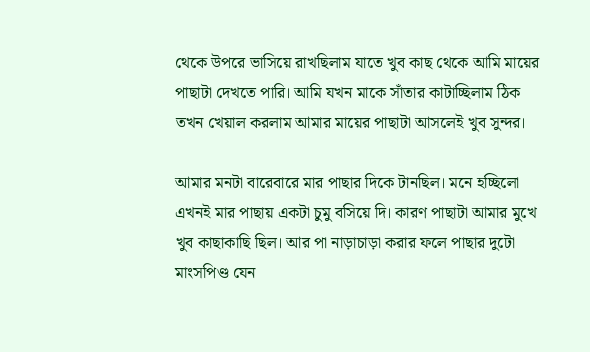থেকে উপরে ভাসিয়ে রাখছিলাম যাতে খুব কাছ থেকে আমি মায়ের পাছাটা দেখতে পারি। আমি যখন মাকে সাঁতার কাটাচ্ছিলাম ঠিক তখন খেয়াল করলাম আমার মায়ের পাছাটা আসলেই খুব সুন্দর।

আমার মনটা বারেবারে মার পাছার দিকে টানছিল। মনে হচ্ছিলো এখনই মার পাছায় একটা চুমু বসিয়ে দি। কারণ পাছাটা আমার মুখে খুব কাছাকাছি ছিল। আর পা নাড়াচাড়া করার ফলে পাছার দুটো মাংসপিণ্ড যেন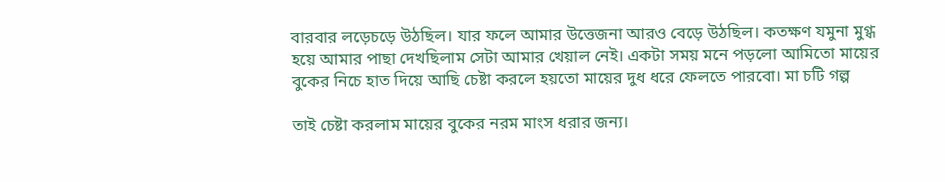বারবার লড়েচড়ে উঠছিল। যার ফলে আমার উত্তেজনা আরও বেড়ে উঠছিল। কতক্ষণ যমুনা মুগ্ধ হয়ে আমার পাছা দেখছিলাম সেটা আমার খেয়াল নেই। একটা সময় মনে পড়লো আমিতো মায়ের বুকের নিচে হাত দিয়ে আছি চেষ্টা করলে হয়তো মায়ের দুধ ধরে ফেলতে পারবো। মা চটি গল্প

তাই চেষ্টা করলাম মায়ের বুকের নরম মাংস ধরার জন্য।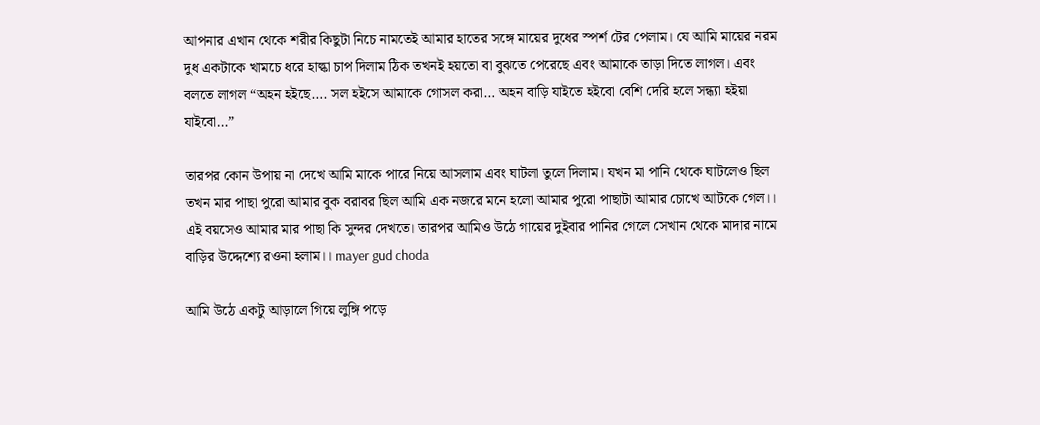আপনার এখান থেকে শরীর কিছুটা নিচে নামতেই আমার হাতের সঙ্গে মায়ের দুধের স্পর্শ টের পেলাম। যে আমি মায়ের নরম দুধ একটাকে খামচে ধরে হাল্কা চাপ দিলাম ঠিক তখনই হয়তো বা বুঝতে পেরেছে এবং আমাকে তাড়া দিতে লাগল। এবং বলতে লাগল “অহন হইছে…. সল হইসে আমাকে গোসল করা… অহন বাড়ি যাইতে হইবো বেশি দেরি হলে সন্ধ্যা হইয়া যাইবো…”

তারপর কোন উপায় না দেখে আমি মাকে পারে নিয়ে আসলাম এবং ঘাটলা তুলে দিলাম। যখন মা পানি থেকে ঘাটলেও ছিল তখন মার পাছা পুরো আমার বুক বরাবর ছিল আমি এক নজরে মনে হলো আমার পুরো পাছাটা আমার চোখে আটকে গেল।। এই বয়সেও আমার মার পাছা কি সুন্দর দেখতে। তারপর আমিও উঠে গায়ের দুইবার পানির গেলে সেখান থেকে মাদার নামে বাড়ির উদ্দেশ্যে রওনা হলাম।। mayer gud choda

আমি উঠে একটু আড়ালে গিয়ে লুঙ্গি পড়ে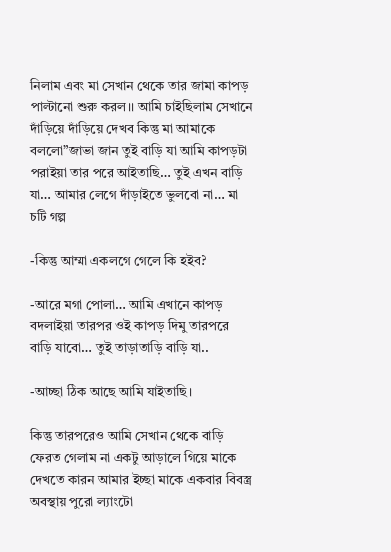নিলাম এবং মা সেখান থেকে তার জামা কাপড় পাল্টানো শুরু করল।। আমি চাইছিলাম সেখানে দাঁড়িয়ে দাঁড়িয়ে দেখব কিন্তু মা আমাকে বললো”জাভা জান তুই বাড়ি যা আমি কাপড়টা পরাইয়া তার পরে আইতাছি… তুই এখন বাড়ি যা… আমার লেগে দাঁড়াইতে ভুলবো না… মা চটি গল্প

-কিন্তু আম্মা একলগে গেলে কি হইব?

-আরে মগা পোলা… আমি এখানে কাপড় বদলাইয়া তারপর ওই কাপড় দিমু তারপরে বাড়ি যাবো… তুই তাড়াতাড়ি বাড়ি যা..

-আচ্ছা ঠিক আছে আমি যাইতাছি।

কিন্তু তারপরেও আমি সেখান থেকে বাড়ি ফেরত গেলাম না একটু আড়ালে গিয়ে মাকে দেখতে কারন আমার ইচ্ছা মাকে একবার বিবস্ত্র অবস্থায় পুরো ল্যাংটো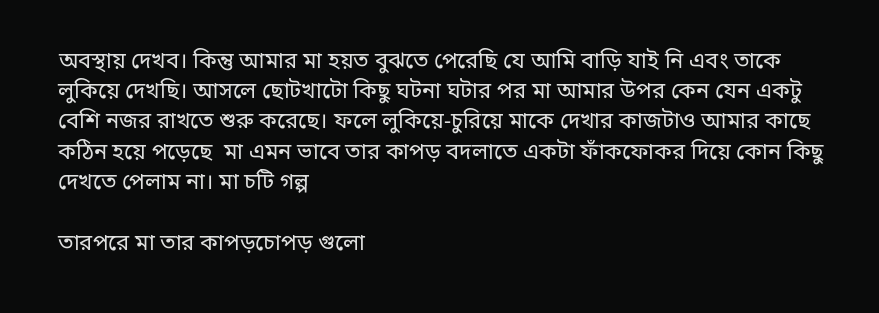অবস্থায় দেখব। কিন্তু আমার মা হয়ত বুঝতে পেরেছি যে আমি বাড়ি যাই নি এবং তাকে লুকিয়ে দেখছি। আসলে ছোটখাটো কিছু ঘটনা ঘটার পর মা আমার উপর কেন যেন একটু বেশি নজর রাখতে শুরু করেছে। ফলে লুকিয়ে-চুরিয়ে মাকে দেখার কাজটাও আমার কাছে কঠিন হয়ে পড়েছে ‌ মা এমন ভাবে তার কাপড় বদলাতে একটা ফাঁকফোকর দিয়ে কোন কিছু দেখতে পেলাম না। মা চটি গল্প

তারপরে মা তার কাপড়চোপড় গুলো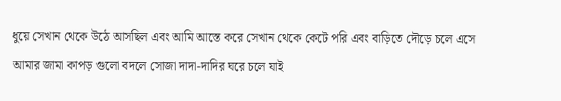ধুয়ে সেখান থেকে উঠে আসছিল এবং আমি আস্তে করে সেখান থেকে কেটে পরি এবং বাড়িতে দৌড়ে চলে এসে আমার জামা কাপড় গুলো বদলে সোজা দাদা-দাদির ঘরে চলে যাই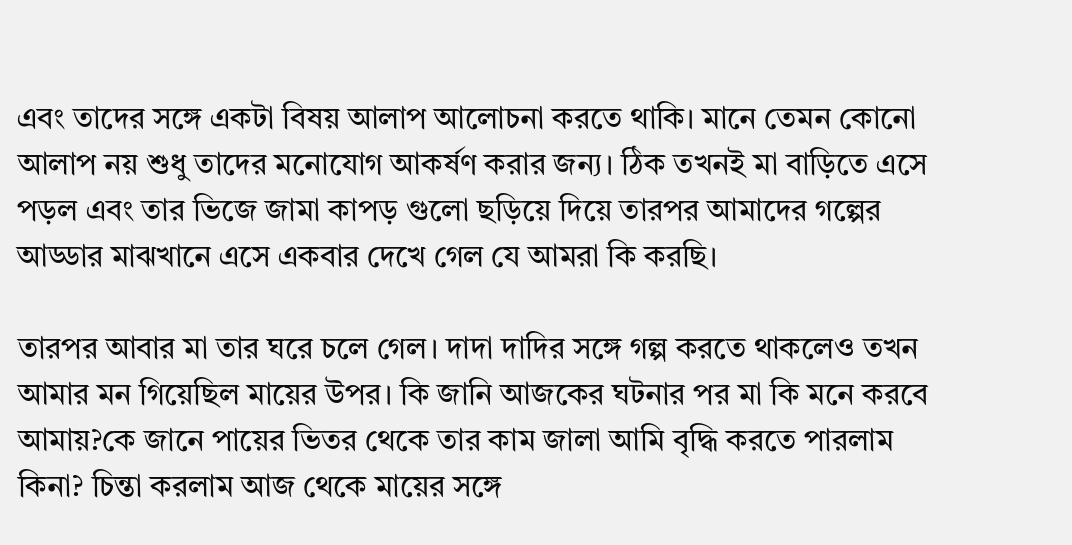এবং তাদের সঙ্গে একটা বিষয় আলাপ আলোচনা করতে থাকি। মানে তেমন কোনো আলাপ নয় শুধু তাদের মনোযোগ আকর্ষণ করার জন্য। ঠিক তখনই মা বাড়িতে এসে পড়ল এবং তার ভিজে জামা কাপড় গুলো ছড়িয়ে দিয়ে তারপর আমাদের গল্পের আড্ডার মাঝখানে এসে একবার দেখে গেল যে আমরা কি করছি।

তারপর আবার মা তার ঘরে চলে গেল। দাদা দাদির সঙ্গে গল্প করতে থাকলেও তখন আমার মন গিয়েছিল মায়ের উপর। কি জানি আজকের ঘটনার পর মা কি মনে করবে আমায়?কে জানে পায়ের ভিতর থেকে তার কাম জালা আমি বৃদ্ধি করতে পারলাম কিনা? চিন্তা করলাম আজ থেকে মায়ের সঙ্গে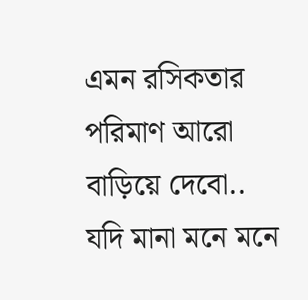এমন রসিকতার পরিমাণ আরো বাড়িয়ে দেবো.. যদি মানা মনে মনে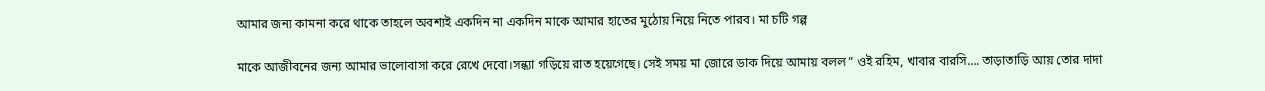আমার জন্য কামনা করে থাকে তাহলে অবশ্যই একদিন না একদিন মাকে আমার হাতের মুঠোয় নিয়ে নিতে পারব। মা চটি গল্প

মাকে আজীবনের জন্য আমার ভালোবাসা করে রেখে দেবো।সন্ধ্যা গড়িয়ে রাত হয়েগেছে। সেই সময় মা জোরে ডাক দিয়ে আমায় বলল ” ওই রহিম, খাবার বারসি…. তাড়াতাড়ি আয় তোর দাদা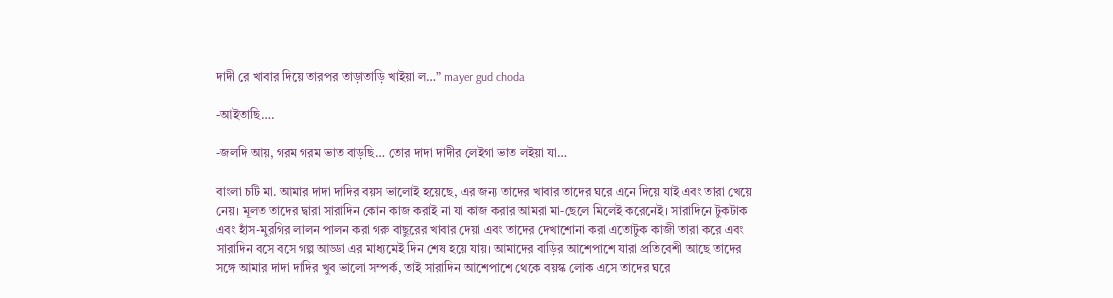দাদী রে খাবার দিয়ে তারপর তাড়াতাড়ি খাইয়া ল…” mayer gud choda

-আইতাছি….

-জলদি আয়, গরম গরম ভাত বাড়ছি… তোর দাদা দাদীর লেইগা ভাত লইয়া যা…

বাংলা চটি মা. আমার দাদা দাদির বয়স ভালোই হয়েছে, এর জন্য তাদের খাবার তাদের ঘরে এনে দিয়ে যাই এবং তারা খেয়ে নেয়। মূলত তাদের দ্বারা সারাদিন কোন কাজ করাই না যা কাজ করার আমরা মা-ছেলে মিলেই করেনেই। সারাদিনে টুকটাক এবং হাঁস-মুরগির লালন পালন করা গরু বাছুরের খাবার দেয়া এবং তাদের দেখাশোনা করা এতোটুক কাজী তারা করে এবং সারাদিন বসে বসে গল্প আড্ডা এর মাধ্যমেই দিন শেষ হয়ে যায়। আমাদের বাড়ির আশেপাশে যারা প্রতিবেশী আছে তাদের সঙ্গে আমার দাদা দাদির খুব ভালো সম্পর্ক, তাই সারাদিন আশেপাশে থেকে বয়স্ক লোক এসে তাদের ঘরে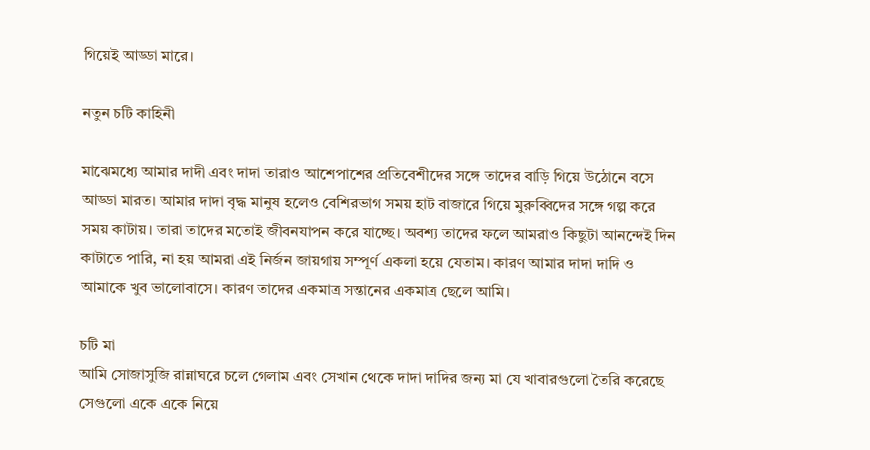গিয়েই আড্ডা মারে।

নতুন চটি কাহিনী

মাঝেমধ্যে আমার দাদী এবং দাদা তারাও আশেপাশের প্রতিবেশীদের সঙ্গে তাদের বাড়ি গিয়ে উঠোনে বসে আড্ডা মারত। আমার দাদা বৃদ্ধ মানুষ হলেও বেশিরভাগ সময় হাট বাজারে গিয়ে মুরুব্বিদের সঙ্গে গল্প করে সময় কাটায়। তারা তাদের মতোই জীবনযাপন করে যাচ্ছে। অবশ্য তাদের ফলে আমরাও কিছুটা আনন্দেই দিন কাটাতে পারি, না হয় আমরা এই নির্জন জায়গায় সম্পূর্ণ একলা হয়ে যেতাম। কারণ আমার দাদা দাদি ও আমাকে খুব ভালোবাসে। কারণ তাদের একমাত্র সন্তানের একমাত্র ছেলে আমি।

চটি মা
আমি সোজাসুজি রান্নাঘরে চলে গেলাম এবং সেখান থেকে দাদা দাদির জন্য মা যে খাবারগুলো তৈরি করেছে সেগুলো একে একে নিয়ে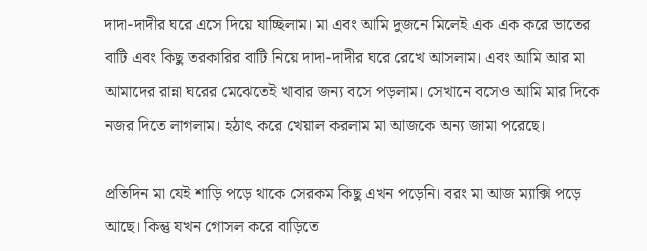দাদা-দাদীর ঘরে এসে দিয়ে যাচ্ছিলাম। মা এবং আমি দুজনে মিলেই এক এক করে ভাতের বাটি এবং কিছু তরকারির বাটি নিয়ে দাদা-দাদীর ঘরে রেখে আসলাম। এবং আমি আর মা আমাদের রান্না ঘরের মেঝেতেই খাবার জন্য বসে পড়লাম। সেখানে বসেও আমি মার দিকে নজর দিতে লাগলাম। হঠাৎ করে খেয়াল করলাম মা আজকে অন্য জামা পরেছে।

প্রতিদিন মা যেই শাড়ি পড়ে থাকে সেরকম কিছু এখন পড়েনি। বরং মা আজ ম্যাক্সি পড়ে আছে। কিন্তু যখন গোসল করে বাড়িতে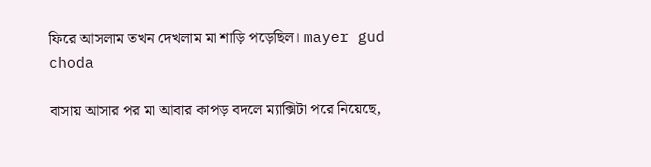ফিরে আসলাম তখন দেখলাম মা শাড়ি পড়েছিল। mayer gud choda

বাসায় আসার পর মা আবার কাপড় বদলে ম্যাক্সিটা পরে নিয়েছে,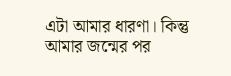এটা আমার ধারণা। কিন্তু আমার জন্মের পর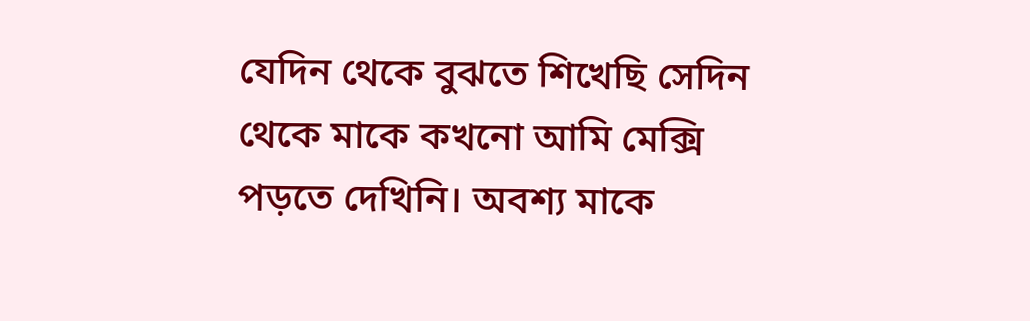যেদিন থেকে বুঝতে শিখেছি সেদিন থেকে মাকে কখনো আমি মেক্সি পড়তে দেখিনি। অবশ্য মাকে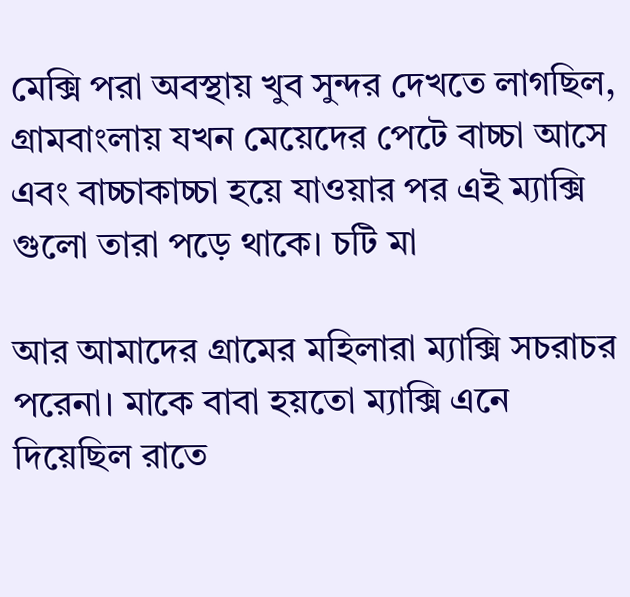মেক্সি পরা অবস্থায় খুব সুন্দর দেখতে লাগছিল, গ্রামবাংলায় যখন মেয়েদের পেটে বাচ্চা আসে এবং বাচ্চাকাচ্চা হয়ে যাওয়ার পর এই ম্যাক্সি গুলো তারা পড়ে থাকে। চটি মা

আর আমাদের গ্রামের মহিলারা ম্যাক্সি সচরাচর পরেনা। মাকে বাবা হয়তো ম্যাক্সি এনে দিয়েছিল রাতে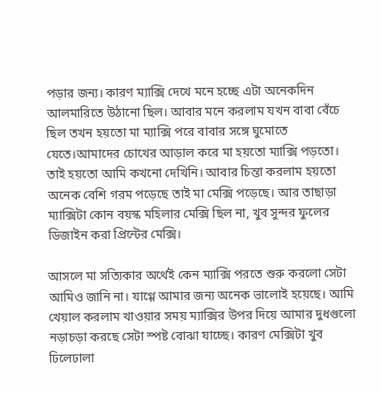পড়ার জন্য। কারণ ম্যাক্সি দেখে মনে হচ্ছে এটা অনেকদিন আলমারিতে উঠানো ছিল। আবার মনে করলাম যখন বাবা বেঁচে ছিল তখন হয়তো মা ম্যাক্সি পরে বাবার সঙ্গে ঘুমোতে যেতে।আমাদের চোখের আড়াল করে মা হয়তো ম্যাক্সি পড়তো। তাই হয়তো আমি কখনো দেখিনি। আবার চিন্তা করলাম হয়তো অনেক বেশি গরম পড়েছে তাই মা মেক্সি পড়েছে। আর তাছাড়া ম্যাক্সিটা কোন বয়স্ক মহিলার মেক্সি ছিল না, খুব সুন্দর ফুলের ডিজাইন করা প্রিন্টের মেক্সি।

আসলে মা সত্যিকার অর্থেই কেন ম্যাক্সি পরতে শুরু করলো সেটা আমিও জানি না। যাগ্গে আমার জন্য অনেক ভালোই হয়েছে। আমি খেয়াল করলাম খাওয়ার সময় ম্যাক্সির উপর দিয়ে আমার দুধগুলো নড়াচড়া করছে সেটা স্পষ্ট বোঝা যাচ্ছে। কারণ মেক্সিটা খুব ঢিলেঢালা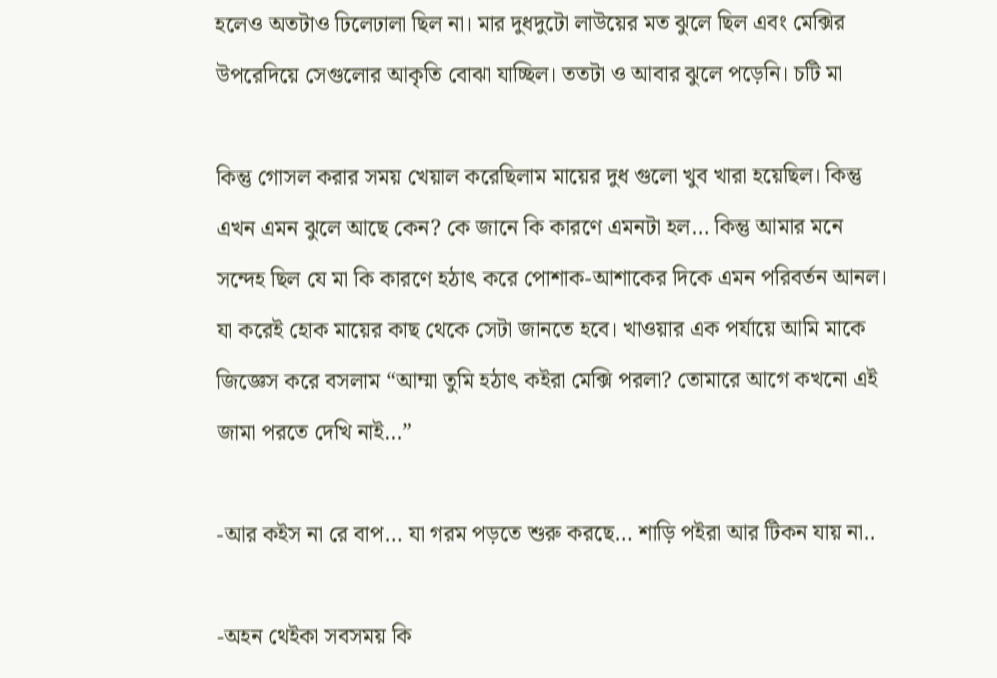হলেও অতটাও ঢিলেঢালা ছিল না। মার দুধদুটো লাউয়ের মত ঝুলে ছিল এবং মেক্সির উপরেদিয়ে সেগুলোর আকৃতি বোঝা যাচ্ছিল। ততটা ও আবার ঝুলে পড়েনি। চটি মা

কিন্তু গোসল করার সময় খেয়াল করেছিলাম মায়ের দুধ গুলো খুব খারা হয়েছিল। কিন্তু এখন এমন ঝুলে আছে কেন? কে জানে কি কারণে এমনটা হল… কিন্তু আমার মনে সন্দেহ ছিল যে মা কি কারণে হঠাৎ করে পোশাক-আশাকের দিকে এমন পরিবর্তন আনল। যা করেই হোক মায়ের কাছ থেকে সেটা জানতে হবে। খাওয়ার এক পর্যায়ে আমি মাকে জিজ্ঞেস করে বসলাম “আম্মা তুমি হঠাৎ কইরা মেক্সি পরলা? তোমারে আগে কখনো এই জামা পরতে দেখি নাই…”

-আর কইস না রে বাপ… যা গরম পড়তে শুরু করছে… শাড়ি পইরা আর টিকন যায় না..

-অহন থেইকা সবসময় কি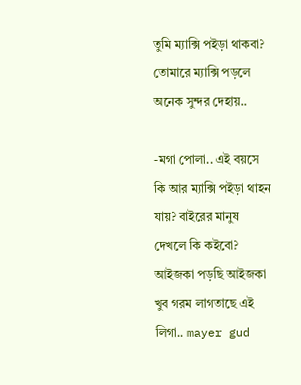তুমি ম্যাক্সি পইড়া থাকবা? তোমারে ম্যাক্সি পড়লে অনেক সুন্দর দেহায়..

-মগা পোলা.. এই বয়সে কি আর ম্যাক্সি পইড়া থাহন যায়? বাইরের মানুষ দেখলে কি কইবো? আইজকা পড়ছি আইজকা খুব গরম লাগতাছে এই লিগা.. mayer gud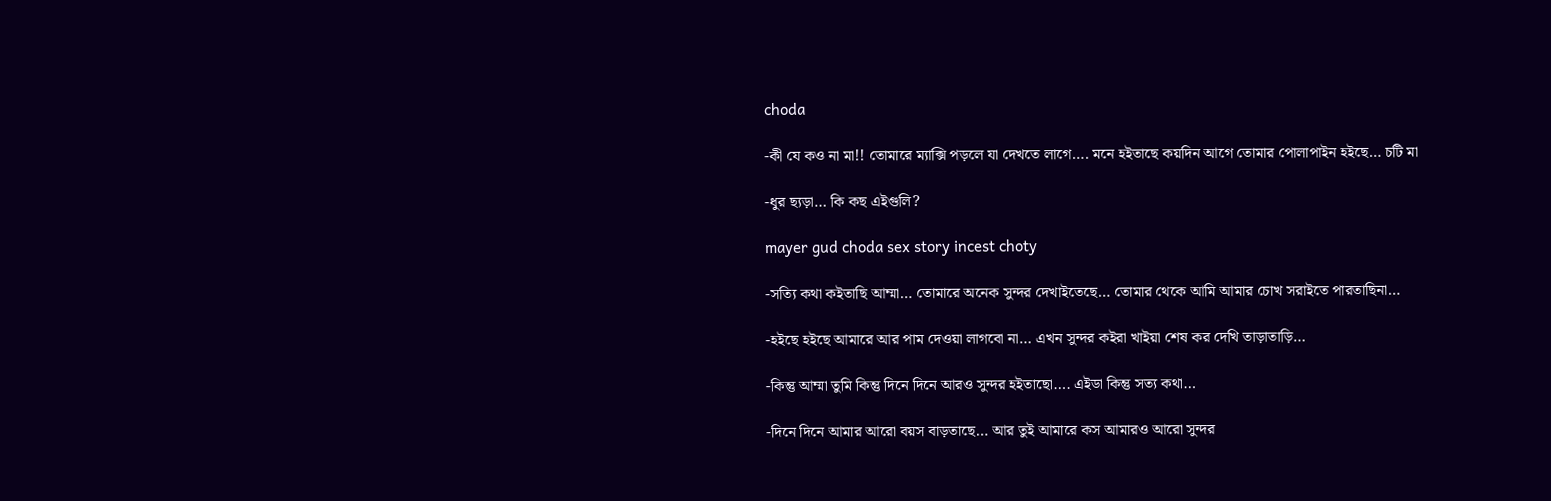choda

-কী যে কও না মা!! তোমারে ম্যাক্সি পড়লে যা দেখতে লাগে…. মনে হইতাছে কয়দিন আগে তোমার পোলাপাইন হইছে… চটি মা

-ধুর ছ্যড়া… কি কছ এইগুলি?

mayer gud choda sex story incest choty

-সত্যি কথা কইতাছি আম্মা… তোমারে অনেক সুন্দর দেখাইতেছে… তোমার থেকে আমি আমার চোখ সরাইতে পারতাছিনা…

-হইছে হইছে আমারে আর পাম দেওয়া লাগবো না… এখন সুন্দর কইরা খাইয়া শেষ কর দেখি তাড়াতাড়ি…

-কিন্তু আম্মা তুমি কিন্তু দিনে দিনে আরও সুন্দর হইতাছো…. এইডা কিন্তু সত্য কথা…

-দিনে দিনে আমার আরো বয়স বাড়তাছে… আর তুই আমারে কস আমারও আরো সুন্দর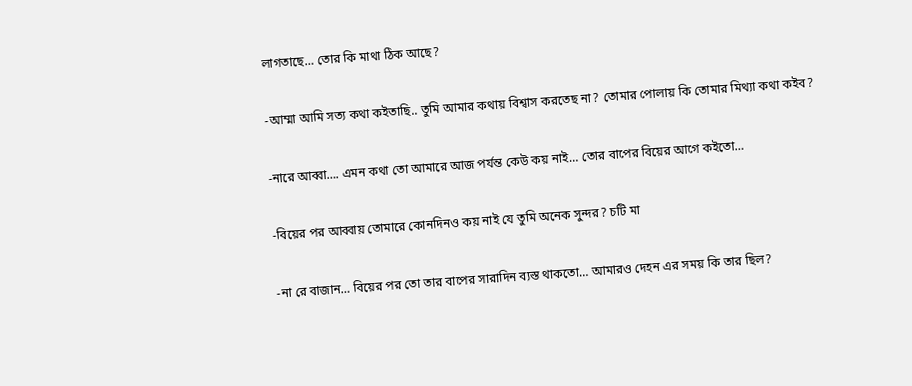লাগতাছে… তোর কি মাথা ঠিক আছে?

-আম্মা আমি সত্য কথা কইতাছি.. তুমি আমার কথায় বিশ্বাস করতেছ না? তোমার পোলায় কি তোমার মিথ্যা কথা কইব?

-নারে আব্বা…. এমন কথা তো আমারে আজ পর্যন্ত কেউ কয় নাই… তোর বাপের বিয়ের আগে কইতো…

-বিয়ের পর আব্বায় তোমারে কোনদিনও কয় নাই যে তুমি অনেক সুন্দর? চটি মা

-না রে বাজান… বিয়ের পর তো তার বাপের সারাদিন ব্যস্ত থাকতো… আমারও দেহন এর সময় কি তার ছিল?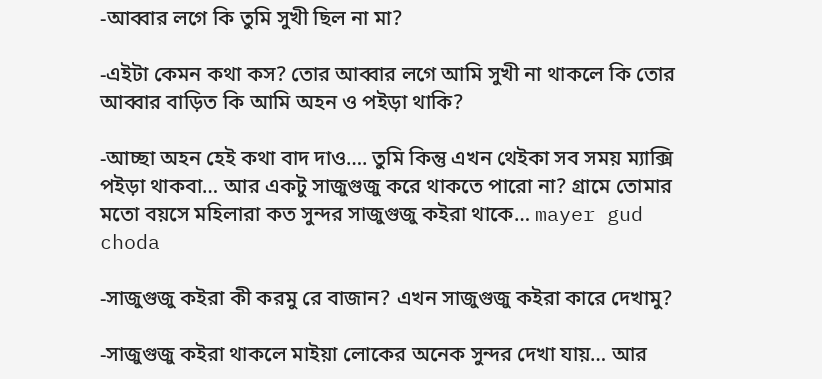-আব্বার লগে কি তুমি সুখী ছিল না মা?

-এইটা কেমন কথা কস? তোর আব্বার লগে আমি সুখী না থাকলে কি তোর আব্বার বাড়িত কি আমি অহন ও পইড়া থাকি?

-আচ্ছা অহন হেই কথা বাদ দাও…. তুমি কিন্তু এখন থেইকা সব সময় ম্যাক্সি পইড়া থাকবা… আর একটু সাজুগুজু করে থাকতে পারো না? গ্রামে তোমার মতো বয়সে মহিলারা কত সুন্দর সাজুগুজু কইরা থাকে… mayer gud choda

-সাজুগুজু কইরা কী করমু রে বাজান? এখন সাজুগুজু কইরা কারে দেখামু?

-সাজুগুজু কইরা থাকলে মাইয়া লোকের অনেক সুন্দর দেখা যায়… আর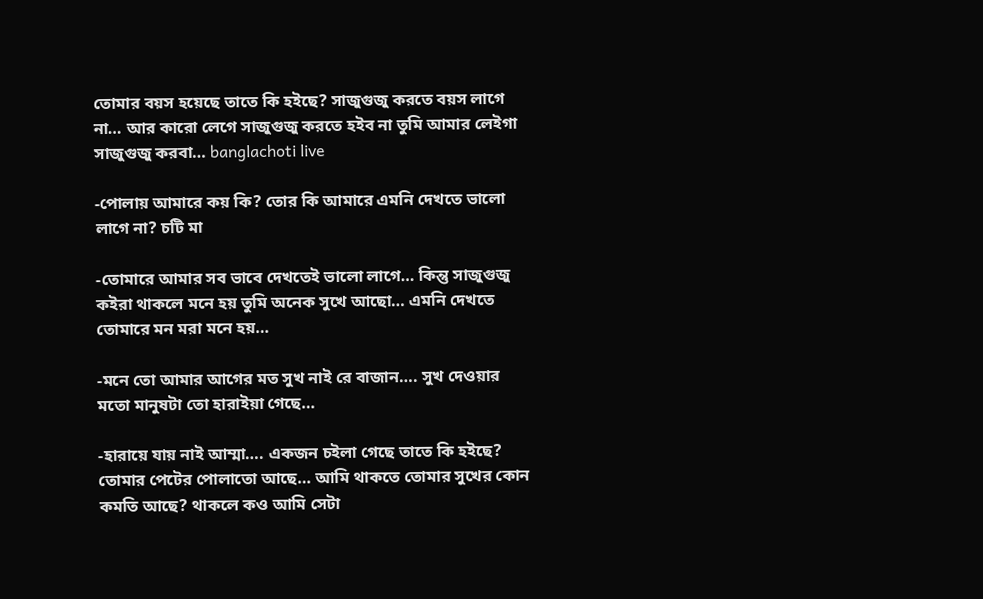তোমার বয়স হয়েছে তাতে কি হইছে? সাজুগুজু করতে বয়স লাগে না… আর কারো লেগে সাজুগুজু করতে হইব না তুমি আমার লেইগা সাজুগুজু করবা… banglachoti live

-পোলায় আমারে কয় কি? তোর কি আমারে এমনি দেখতে ভালো লাগে না? চটি মা

-তোমারে আমার সব ভাবে দেখতেই ভালো লাগে… কিন্তু সাজুগুজু কইরা থাকলে মনে হয় তুমি অনেক সুখে আছো… এমনি দেখতে তোমারে মন মরা মনে হয়…

-মনে তো আমার আগের মত সুখ নাই রে বাজান…. সুখ দেওয়ার মতো মানুষটা তো হারাইয়া গেছে…

-হারায়ে যায় নাই আম্মা…. একজন চইলা গেছে তাতে কি হইছে? তোমার পেটের পোলাতো আছে… আমি থাকতে তোমার সুখের কোন কমতি আছে? থাকলে কও আমি সেটা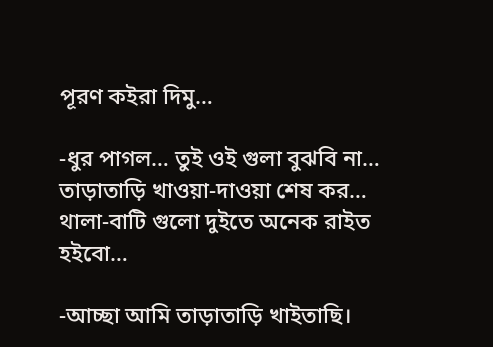পূরণ কইরা দিমু…

-ধুর পাগল… তুই ওই গুলা বুঝবি না… তাড়াতাড়ি খাওয়া-দাওয়া শেষ কর… থালা-বাটি গুলো দুইতে অনেক রাইত হইবো…

-আচ্ছা আমি তাড়াতাড়ি খাইতাছি।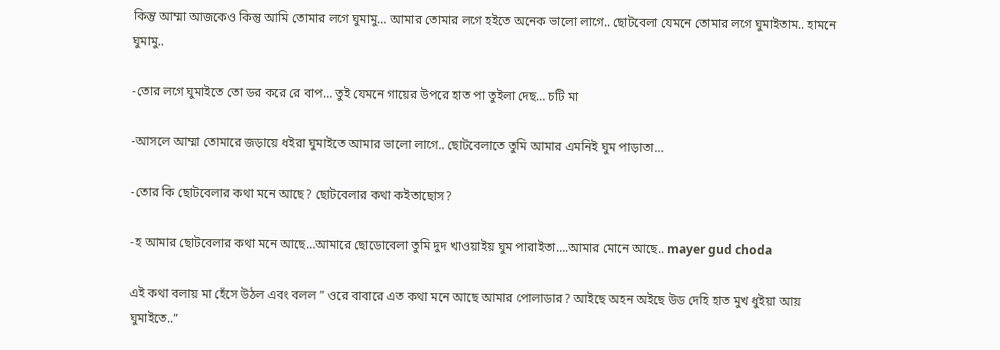কিন্তু আম্মা আজকেও কিন্তু আমি তোমার লগে ঘুমামু… আমার তোমার লগে হইতে অনেক ভালো লাগে.. ছোটবেলা যেমনে তোমার লগে ঘুমাইতাম.. হামনে ঘুমামু..

-তোর লগে ঘুমাইতে তো ডর করে রে বাপ… তুই যেমনে গায়ের উপরে হাত পা তুইলা দেছ… চটি মা

-আসলে আম্মা তোমারে জড়ায়ে ধইরা ঘুমাইতে আমার ভালো লাগে.. ছোটবেলাতে তুমি আমার এমনিই ঘুম পাড়াতা…

-তোর কি ছোটবেলার কথা মনে আছে? ছোটবেলার কথা কইতাছোস?

-হ আমার ছোটবেলার কথা মনে আছে…আমারে ছোডোবেলা তুমি দুদ খাওয়াইয় ঘুম পারাইতা….আমার মোনে আছে.. mayer gud choda

এই কথা বলায় মা হেঁসে উঠল এবং বলল ” ওরে বাবারে এত কথা মনে আছে আমার পোলাডার? আইছে অহন অইছে উড দেহি হাত মুখ ধুইয়া আয় ঘুমাইতে..”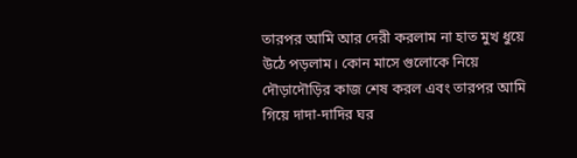তারপর আমি আর দেরী করলাম না হাত মুখ ধুয়ে উঠে পড়লাম। কোন মাসে গুলোকে নিয়ে দৌড়াদৌড়ির কাজ শেষ করল এবং তারপর আমি গিয়ে দাদা-দাদির ঘর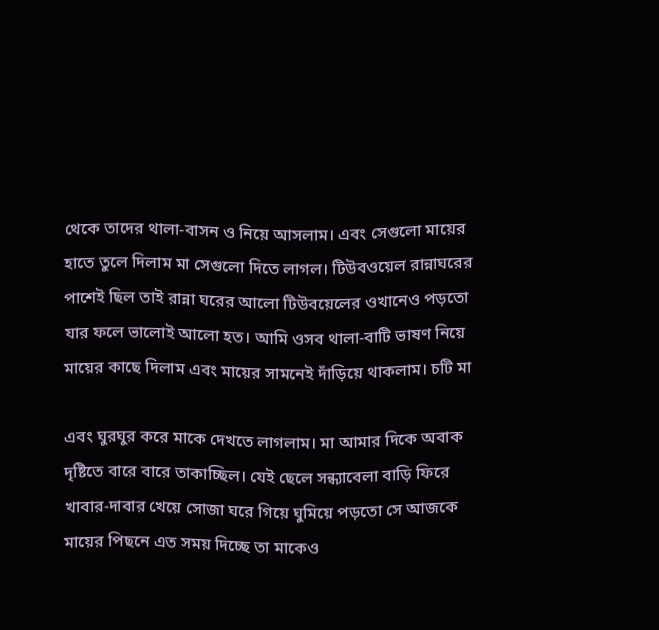থেকে তাদের থালা-বাসন ও নিয়ে আসলাম। এবং সেগুলো মায়ের হাতে তুলে দিলাম মা সেগুলো দিতে লাগল। টিউবওয়েল রান্নাঘরের পাশেই ছিল তাই রান্না ঘরের আলো টিউবয়েলের ওখানেও পড়তো যার ফলে ভালোই আলো হত। আমি ওসব থালা-বাটি ভাষণ নিয়ে মায়ের কাছে দিলাম এবং মায়ের সামনেই দাঁড়িয়ে থাকলাম। চটি মা

এবং ঘুরঘুর করে মাকে দেখতে লাগলাম। মা আমার দিকে অবাক দৃষ্টিতে বারে বারে তাকাচ্ছিল। যেই ছেলে সন্ধ্যাবেলা বাড়ি ফিরে খাবার-দাবার খেয়ে সোজা ঘরে গিয়ে ঘুমিয়ে পড়তো সে আজকে মায়ের পিছনে এত সময় দিচ্ছে তা মাকেও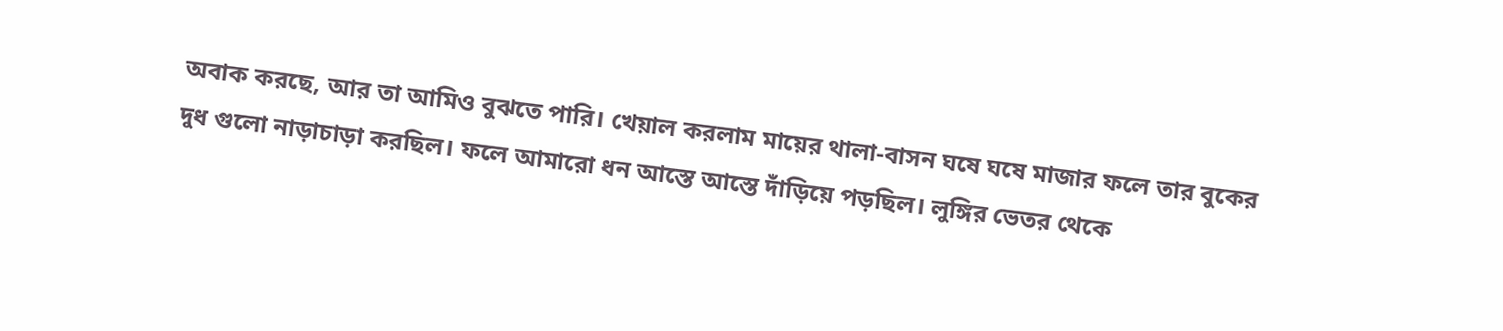অবাক করছে, আর তা আমিও বুঝতে পারি। খেয়াল করলাম মায়ের থালা-বাসন ঘষে ঘষে মাজার ফলে তার বুকের দুধ গুলো নাড়াচাড়া করছিল। ফলে আমারো ধন আস্তে আস্তে দাঁড়িয়ে পড়ছিল। লুঙ্গির ভেতর থেকে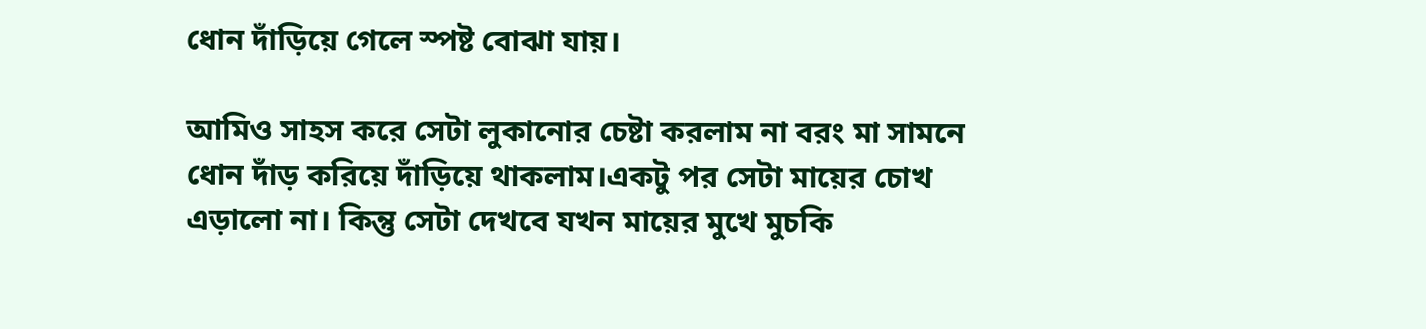ধোন দাঁড়িয়ে গেলে স্পষ্ট বোঝা যায়।

আমিও সাহস করে সেটা লুকানোর চেষ্টা করলাম না বরং মা সামনে ধোন দাঁড় করিয়ে দাঁড়িয়ে থাকলাম।একটু পর সেটা মায়ের চোখ এড়ালো না। কিন্তু সেটা দেখবে যখন মায়ের মুখে মুচকি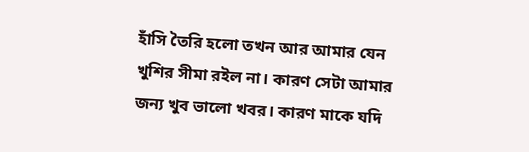হাঁসি তৈরি হলো তখন আর আমার যেন খুশির সীমা রইল না। কারণ সেটা আমার জন্য খুব ভালো খবর। কারণ মাকে যদি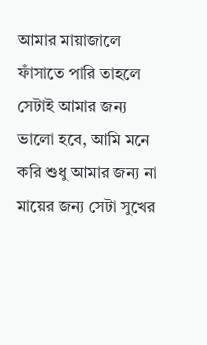আমার মায়াজালে ফাঁসাতে পারি তাহলে সেটাই আমার জন্য ভালো হবে, আমি মনে করি শুধু আমার জন্য না মায়ের জন্য সেটা সুখের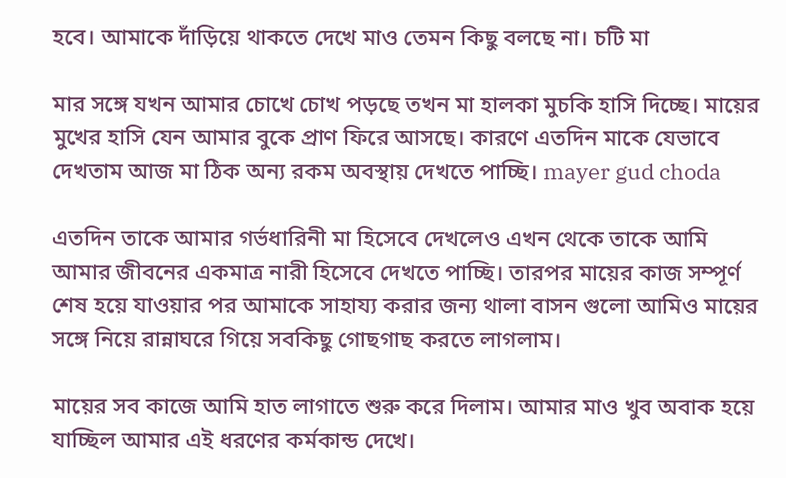হবে। আমাকে দাঁড়িয়ে থাকতে দেখে মাও তেমন কিছু বলছে না। চটি মা

মার সঙ্গে যখন আমার চোখে চোখ পড়ছে তখন মা হালকা মুচকি হাসি দিচ্ছে। মায়ের মুখের হাসি যেন আমার বুকে প্রাণ ফিরে আসছে। কারণে এতদিন মাকে যেভাবে দেখতাম আজ মা ঠিক অন্য রকম অবস্থায় দেখতে পাচ্ছি। mayer gud choda

এতদিন তাকে আমার গর্ভধারিনী মা হিসেবে দেখলেও এখন থেকে তাকে আমি আমার জীবনের একমাত্র নারী হিসেবে দেখতে পাচ্ছি। তারপর মায়ের কাজ সম্পূর্ণ শেষ হয়ে যাওয়ার পর আমাকে সাহায্য করার জন্য থালা বাসন গুলো আমিও মায়ের সঙ্গে নিয়ে রান্নাঘরে গিয়ে সবকিছু গোছগাছ করতে লাগলাম।

মায়ের সব কাজে আমি হাত লাগাতে শুরু করে দিলাম। আমার মাও খুব অবাক হয়ে যাচ্ছিল আমার এই ধরণের কর্মকান্ড দেখে।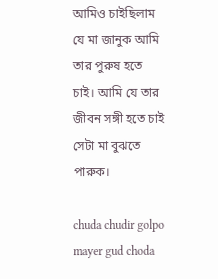আমিও চাইছিলাম যে মা জানুক আমি তার পুরুষ হতে চাই। আমি যে তার জীবন সঙ্গী হতে চাই সেটা মা বুঝতে পারুক।

chuda chudir golpo mayer gud choda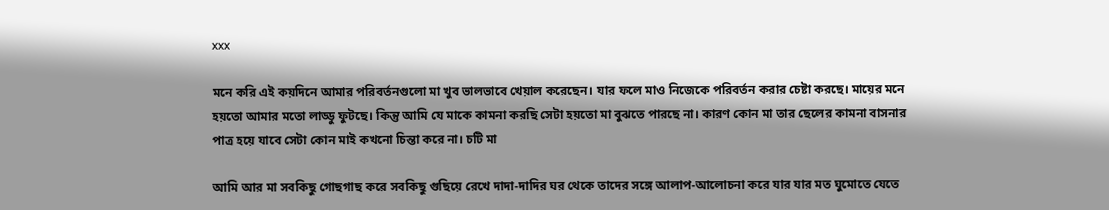xxx

মনে করি এই কয়দিনে আমার পরিবর্তনগুলো মা খুব ভালভাবে খেয়াল করেছেন। যার ফলে মাও নিজেকে পরিবর্তন করার চেষ্টা করছে। মায়ের মনে হয়তো আমার মতো লাড্ডু ফুটছে। কিন্তু আমি যে মাকে কামনা করছি সেটা হয়তো মা বুঝতে পারছে না। কারণ কোন মা তার ছেলের কামনা বাসনার পাত্র হয়ে যাবে সেটা কোন মাই কখনো চিন্তা করে না। চটি মা

আমি আর মা সবকিছু গোছগাছ করে সবকিছু গুছিয়ে রেখে দাদা-দাদির ঘর থেকে তাদের সঙ্গে আলাপ-আলোচনা করে যার যার মত ঘুমোতে যেতে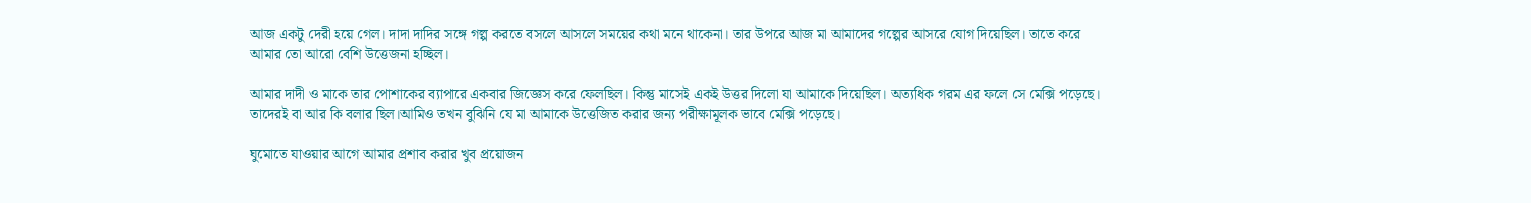আজ একটু দেরী হয়ে গেল। দাদা দাদির সঙ্গে গল্প করতে বসলে আসলে সময়ের কথা মনে থাকেনা। তার উপরে আজ মা আমাদের গল্পের আসরে যোগ দিয়েছিল। তাতে করে আমার তো আরো বেশি উত্তেজনা হচ্ছিল।

আমার দাদী ও মাকে তার পোশাকের ব্যাপারে একবার জিজ্ঞেস করে ফেলছিল। কিন্তু মাসেই একই উত্তর দিলো যা আমাকে দিয়েছিল। অত্যধিক গরম এর ফলে সে মেক্সি পড়েছে। তাদেরই বা আর কি বলার ছিল।আমিও তখন বুঝিনি যে মা আমাকে উত্তেজিত করার জন্য পরীক্ষামূলক ভাবে মেক্সি পড়েছে।

ঘুমোতে যাওয়ার আগে আমার প্রশাব করার খুব প্রয়োজন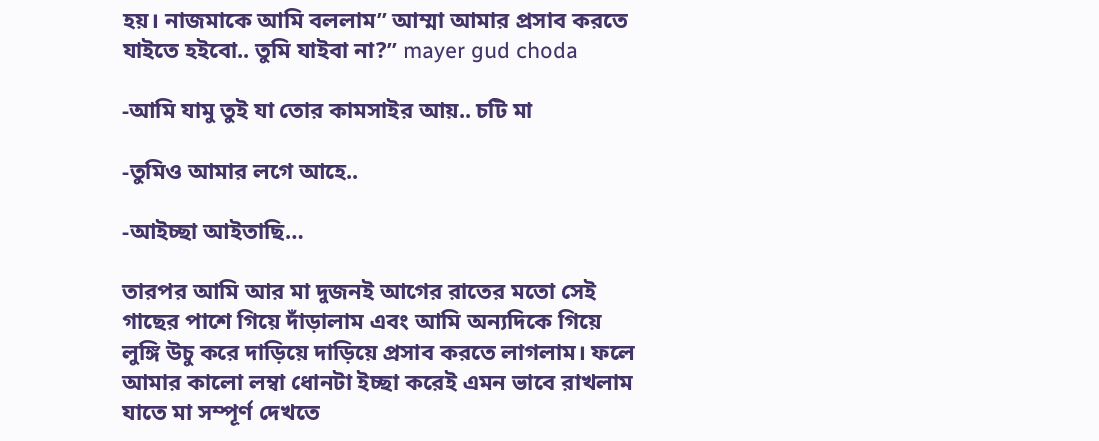হয়। নাজমাকে আমি বললাম” আম্মা আমার প্রসাব করতে যাইতে হইবো.. তুমি যাইবা না?” mayer gud choda

-আমি যামু তুই যা তোর কামসাইর আয়.. চটি মা

-তুমিও আমার লগে আহে..

-আইচ্ছা আইতাছি…

তারপর আমি আর মা দুজনই আগের রাতের মতো সেই গাছের পাশে গিয়ে দাঁড়ালাম এবং আমি অন্যদিকে গিয়ে লুঙ্গি উচু করে দাড়িয়ে দাড়িয়ে প্রসাব করতে লাগলাম। ফলে আমার কালো লম্বা ধোনটা ইচ্ছা করেই এমন ভাবে রাখলাম যাতে মা সম্পূর্ণ দেখতে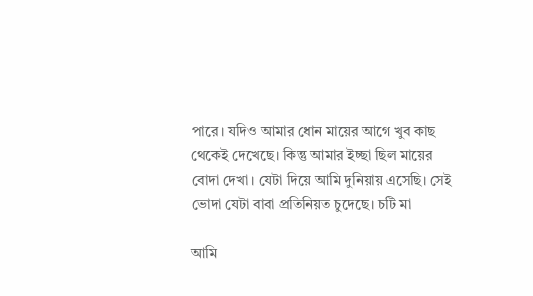পারে। যদিও আমার ধোন মায়ের আগে খুব কাছ থেকেই দেখেছে। কিন্তু আমার ইচ্ছা ছিল মায়ের বোদা দেখা। যেটা দিয়ে আমি দুনিয়ায় এসেছি। সেই ভোদা যেটা বাবা প্রতিনিয়ত চুদেছে। চটি মা

আমি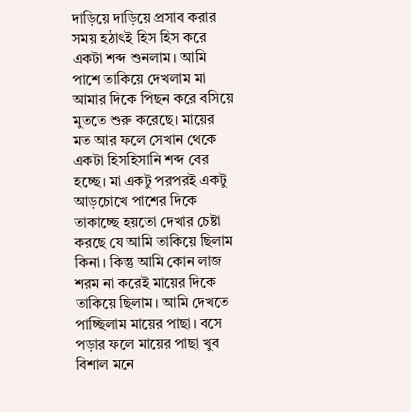দাড়িয়ে দাড়িয়ে প্রসাব করার সময় হঠাৎই হিস হিস করে একটা শব্দ শুনলাম। আমি পাশে তাকিয়ে দেখলাম মা আমার দিকে পিছন করে বসিয়ে মুততে শুরু করেছে। মায়ের মত আর ফলে সেখান থেকে একটা হিসহিসানি শব্দ বের হচ্ছে। মা একটু পরপরই একটু আড়চোখে পাশের দিকে তাকাচ্ছে হয়তো দেখার চেষ্টা করছে যে আমি তাকিয়ে ছিলাম কিনা। কিন্তু আমি কোন লাজ শরম না করেই মায়ের দিকে তাকিয়ে ছিলাম। আমি দেখতে পাচ্ছিলাম মায়ের পাছা। বসে পড়ার ফলে মায়ের পাছা খুব বিশাল মনে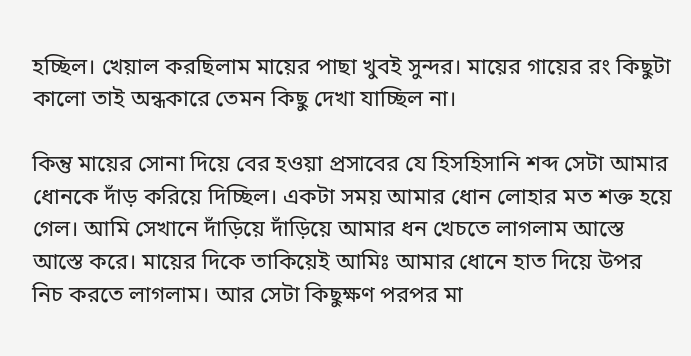হচ্ছিল। খেয়াল করছিলাম মায়ের পাছা খুবই সুন্দর। মায়ের গায়ের রং কিছুটা কালো তাই অন্ধকারে তেমন কিছু দেখা যাচ্ছিল না।

কিন্তু মায়ের সোনা দিয়ে বের হওয়া প্রসাবের যে হিসহিসানি শব্দ সেটা আমার ধোনকে দাঁড় করিয়ে দিচ্ছিল। একটা সময় আমার ধোন লোহার মত শক্ত হয়ে গেল। আমি সেখানে দাঁড়িয়ে দাঁড়িয়ে আমার ধন খেচতে লাগলাম আস্তে আস্তে করে। মায়ের দিকে তাকিয়েই আমিঃ আমার ধোনে হাত দিয়ে উপর নিচ করতে লাগলাম। আর সেটা কিছুক্ষণ পরপর মা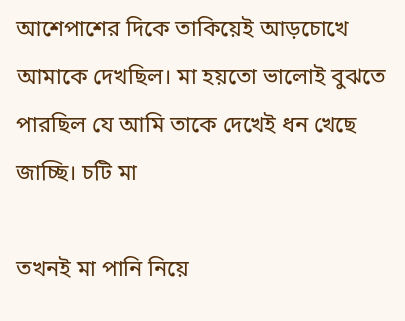আশেপাশের দিকে তাকিয়েই আড়চোখে আমাকে দেখছিল। মা হয়তো ভালোই বুঝতে পারছিল যে আমি তাকে দেখেই ধন খেছে জাচ্ছি। চটি মা

তখনই মা পানি নিয়ে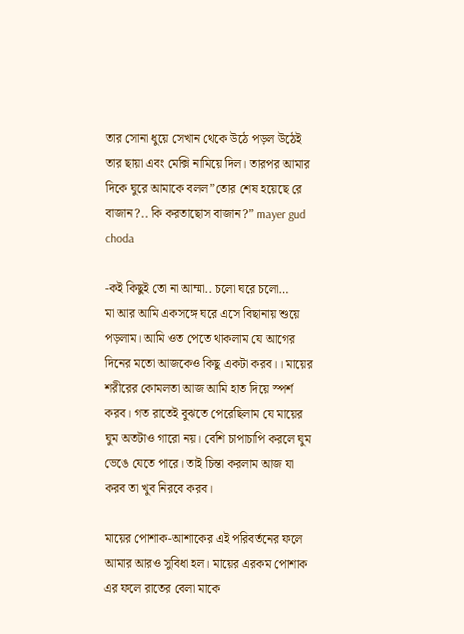তার সোনা ধুয়ে সেখান থেকে উঠে পড়ল উঠেই তার ছায়া এবং মেক্সি নামিয়ে দিল। তারপর আমার দিকে ঘুরে আমাকে বলল”তোর শেষ হয়েছে রে বাজান?.. কি করতাছোস বাজান?” mayer gud choda

-কই কিছুই তো না আম্মা.. চলো ঘরে চলো…
মা আর আমি একসঙ্গে ঘরে এসে বিছানায় শুয়ে পড়লাম। আমি ওত পেতে থাকলাম যে আগের দিনের মতো আজকেও কিছু একটা করব।। মায়ের শরীরের কোমলতা আজ আমি হাত দিয়ে স্পর্শ করব। গত রাতেই বুঝতে পেরেছিলাম যে মায়ের ঘুম অতটাও গারো নয়। বেশি চাপাচাপি করলে ঘুম ভেঙে যেতে পারে। তাই চিন্তা করলাম আজ যা করব তা খুব নিরবে করব।

মায়ের পোশাক-আশাকের এই পরিবর্তনের ফলে আমার আরও সুবিধা হল। মায়ের এরকম পোশাক এর ফলে রাতের বেলা মাকে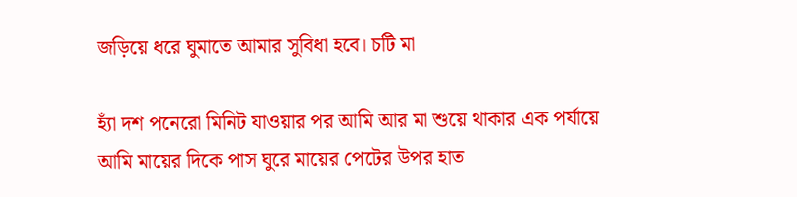জড়িয়ে ধরে ঘুমাতে আমার সুবিধা হবে। চটি মা

হ্যাঁ দশ পনেরো মিনিট যাওয়ার পর আমি আর মা শুয়ে থাকার এক পর্যায়ে আমি মায়ের দিকে পাস ঘুরে মায়ের পেটের উপর হাত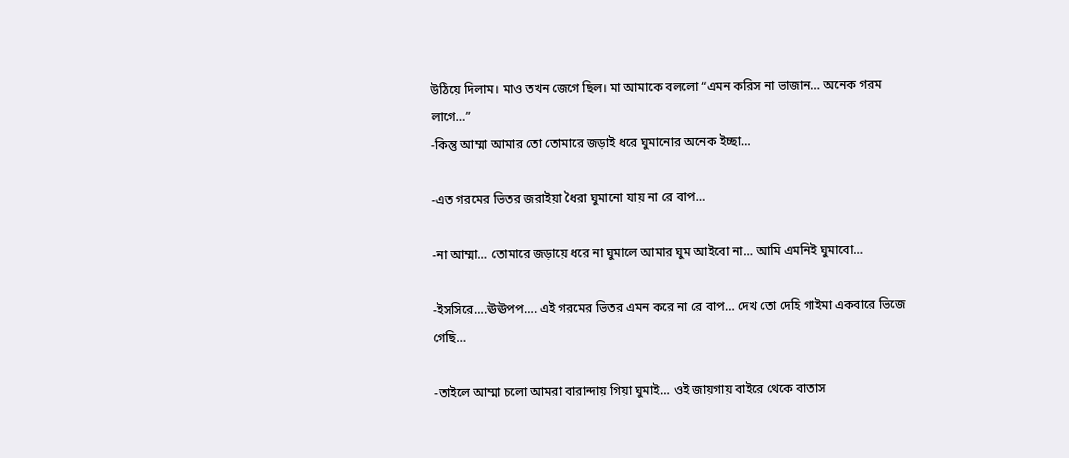উঠিয়ে দিলাম। মাও তখন জেগে ছিল। মা আমাকে বললো “এমন করিস না ভাজান… অনেক গরম লাগে…”
-কিন্তু আম্মা আমার তো তোমারে জড়াই ধরে ঘুমানোর অনেক ইচ্ছা…

-এত গরমের ভিতর জরাইয়া ধৈরা ঘুমানো যায় না রে বাপ…

-না আম্মা… তোমারে জড়ায়ে ধরে না ঘুমালে আমার ঘুম আইবো না… আমি এমনিই ঘুমাবো…

-ইসসিরে….ঊঊপপ…. এই গরমের ভিতর এমন করে না রে বাপ… দেখ তো দেহি গাইমা একবারে ভিজে গেছি…

-তাইলে আম্মা চলো আমরা বারান্দায় গিয়া ঘুমাই… ওই জায়গায় বাইরে থেকে বাতাস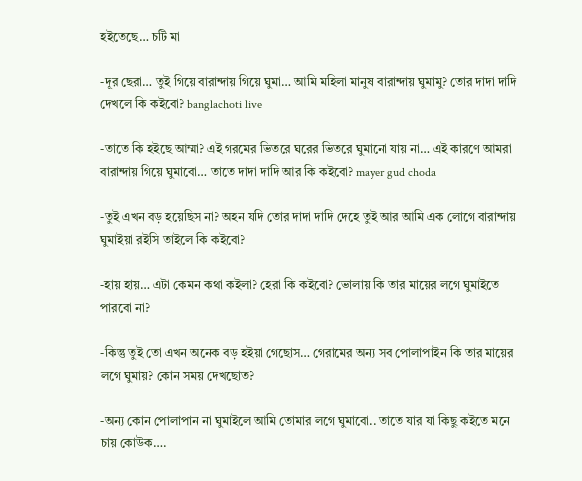হইতেছে… চটি মা

-দূর ছেরা… তুই গিয়ে বারান্দায় গিয়ে ঘুমা… আমি মহিলা মানুষ বারান্দায় ঘুমামু? তোর দাদা দাদি দেখলে কি কইবো? banglachoti live

-তাতে কি হইছে আম্মা? এই গরমের ভিতরে ঘরের ভিতরে ঘুমানো যায় না… এই কারণে আমরা বারান্দায় গিয়ে ঘুমাবো… তাতে দাদা দাদি আর কি কইবো? mayer gud choda

-তুই এখন বড় হয়েছিস না? অহন যদি তোর দাদা দাদি দেহে তুই আর আমি এক লোগে বারান্দায় ঘুমাইয়া রইসি তাইলে কি কইবো?

-হায় হায়… এটা কেমন কথা কইলা? হেরা কি কইবো? ভোলায় কি তার মায়ের লগে ঘুমাইতে পারবো না?

-কিন্তু তুই তো এখন অনেক বড় হইয়া গেছোস… গেরামের অন্য সব পোলাপাইন কি তার মায়ের লগে ঘুমায়? কোন সময় দেখছোত?

-অন্য কোন পোলাপান না ঘুমাইলে আমি তোমার লগে ঘুমাবো.. তাতে যার যা কিছু কইতে মনে চায় কোউক….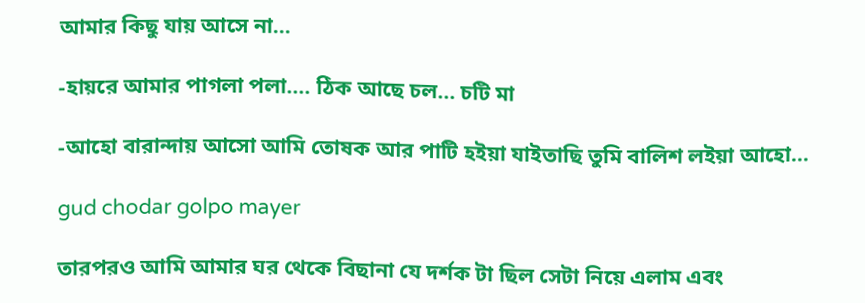আমার কিছু যায় আসে না…

-হায়রে আমার পাগলা পলা…. ঠিক আছে চল… চটি মা

-আহো বারান্দায় আসো আমি তোষক আর পাটি হইয়া যাইতাছি তুমি বালিশ লইয়া আহো…

gud chodar golpo mayer

তারপরও আমি আমার ঘর থেকে বিছানা যে দর্শক টা ছিল সেটা নিয়ে এলাম এবং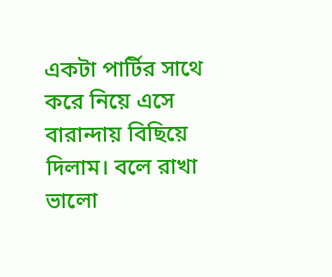একটা পার্টির সাথে করে নিয়ে এসে বারান্দায় বিছিয়ে দিলাম। বলে রাখা ভালো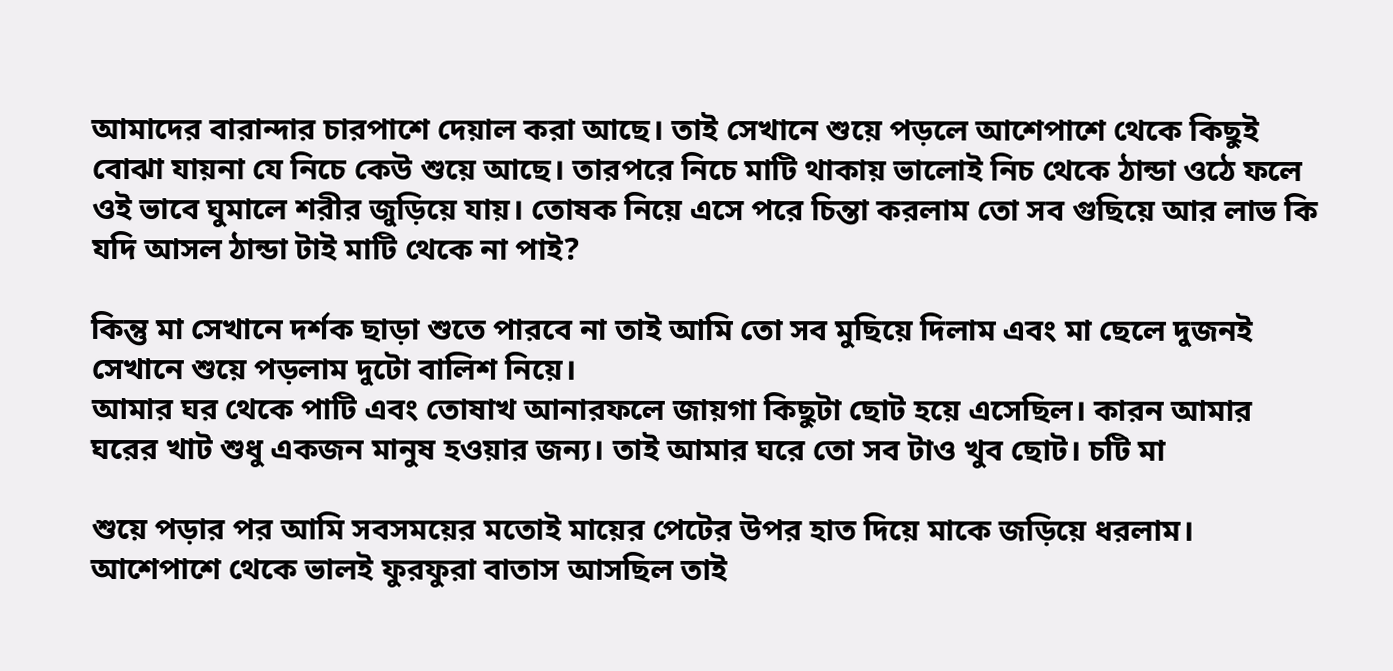আমাদের বারান্দার চারপাশে দেয়াল করা আছে। তাই সেখানে শুয়ে পড়লে আশেপাশে থেকে কিছুই বোঝা যায়না যে নিচে কেউ শুয়ে আছে। তারপরে নিচে মাটি থাকায় ভালোই নিচ থেকে ঠান্ডা ওঠে ফলে ওই ভাবে ঘুমালে শরীর জুড়িয়ে যায়। তোষক নিয়ে এসে পরে চিন্তা করলাম তো সব গুছিয়ে আর লাভ কি যদি আসল ঠান্ডা টাই মাটি থেকে না পাই?

কিন্তু মা সেখানে দর্শক ছাড়া শুতে পারবে না তাই আমি তো সব মুছিয়ে দিলাম এবং মা ছেলে দুজনই সেখানে শুয়ে পড়লাম দুটো বালিশ নিয়ে।
আমার ঘর থেকে পাটি এবং তোষাখ আনারফলে জায়গা কিছুটা ছোট হয়ে এসেছিল। কারন আমার ঘরের খাট শুধু একজন মানুষ হওয়ার জন্য। তাই আমার ঘরে তো সব টাও খুব ছোট। চটি মা

শুয়ে পড়ার পর আমি সবসময়ের মতোই মায়ের পেটের উপর হাত দিয়ে মাকে জড়িয়ে ধরলাম। আশেপাশে থেকে ভালই ফুরফুরা বাতাস আসছিল তাই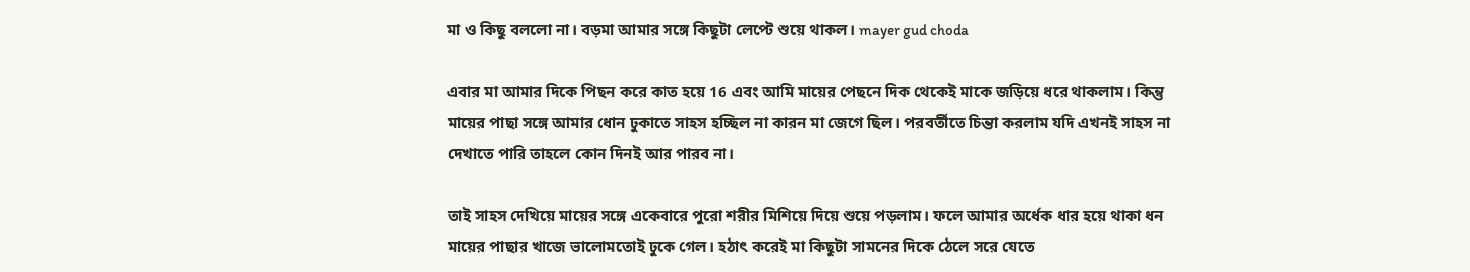মা ও কিছু বললো না। বড়মা আমার সঙ্গে কিছুটা লেপ্টে শুয়ে থাকল। mayer gud choda

এবার মা আমার দিকে পিছন করে কাত হয়ে 16 এবং আমি মায়ের পেছনে দিক থেকেই মাকে জড়িয়ে ধরে থাকলাম। কিন্তু মায়ের পাছা সঙ্গে আমার ধোন ঢুকাতে সাহস হচ্ছিল না কারন মা জেগে ছিল। পরবর্তীতে চিন্তা করলাম যদি এখনই সাহস না দেখাতে পারি তাহলে কোন দিনই আর পারব না।

তাই সাহস দেখিয়ে মায়ের সঙ্গে একেবারে পুরো শরীর মিশিয়ে দিয়ে শুয়ে পড়লাম। ফলে আমার অর্ধেক ধার হয়ে থাকা ধন মায়ের পাছার খাজে ভালোমতোই ঢুকে গেল। হঠাৎ করেই মা কিছুটা সামনের দিকে ঠেলে সরে যেতে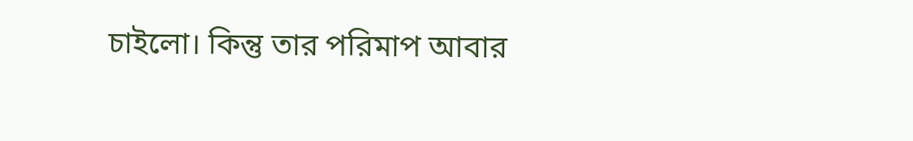চাইলো। কিন্তু তার পরিমাপ আবার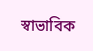স্বাভাবিক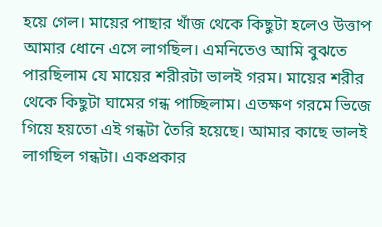হয়ে গেল। মায়ের পাছার খাঁজ থেকে কিছুটা হলেও উত্তাপ আমার ধোনে এসে লাগছিল। এমনিতেও আমি বুঝতে পারছিলাম যে মায়ের শরীরটা ভালই গরম। মায়ের শরীর থেকে কিছুটা ঘামের গন্ধ পাচ্ছিলাম। এতক্ষণ গরমে ভিজে গিয়ে হয়তো এই গন্ধটা তৈরি হয়েছে। আমার কাছে ভালই লাগছিল গন্ধটা। একপ্রকার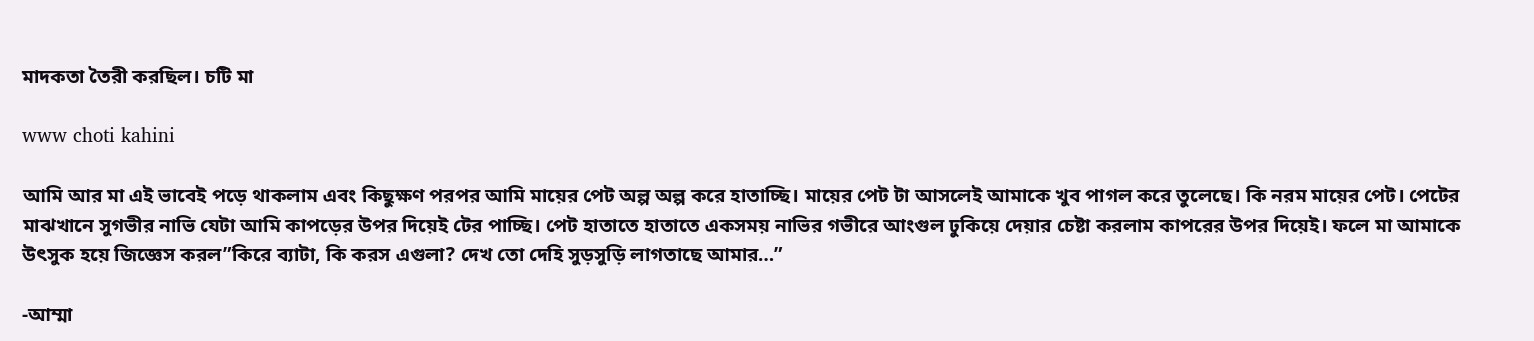মাদকতা তৈরী করছিল। চটি মা

www choti kahini

আমি আর মা এই ভাবেই পড়ে থাকলাম এবং কিছুক্ষণ পরপর আমি মায়ের পেট অল্প অল্প করে হাতাচ্ছি। মায়ের পেট টা আসলেই আমাকে খুব পাগল করে তুলেছে। কি নরম মায়ের পেট। পেটের মাঝখানে সুগভীর নাভি যেটা আমি কাপড়ের উপর দিয়েই টের পাচ্ছি। পেট হাতাতে হাতাতে একসময় নাভির গভীরে আংগুল ঢুকিয়ে দেয়ার চেষ্টা করলাম কাপরের উপর দিয়েই। ফলে মা আমাকে উৎসুক হয়ে জিজ্ঞেস করল”কিরে ব্যাটা, কি করস এগুলা? দেখ তো দেহি সুড়সুড়ি লাগতাছে আমার…”

-আম্মা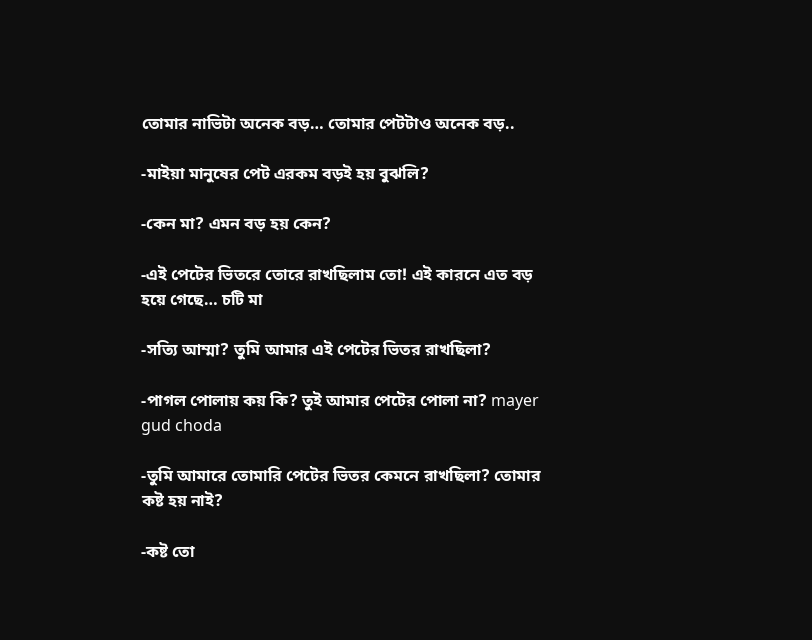তোমার নাভিটা অনেক বড়… তোমার পেটটাও অনেক বড়..

-মাইয়া মানুষের পেট এরকম বড়ই হয় বুঝলি?

-কেন মা? এমন বড় হয় কেন?

-এই পেটের ভিতরে তোরে রাখছিলাম তো! এই কারনে এত বড় হয়ে গেছে… চটি মা

-সত্যি আম্মা? তুমি আমার এই পেটের ভিতর রাখছিলা?

-পাগল পোলায় কয় কি? তুই আমার পেটের পোলা না? mayer gud choda

-তুমি আমারে তোমারি পেটের ভিতর কেমনে রাখছিলা? তোমার কষ্ট হয় নাই?

-কষ্ট তো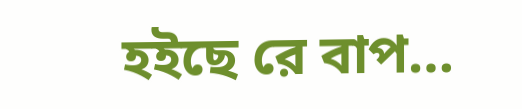হইছে রে বাপ…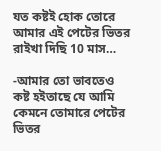যত কষ্টই হোক তোরে আমার এই পেটের ভিতর রাইখা দিছি 10 মাস…

-আমার তো ভাবতেও কষ্ট হইতাছে যে আমি কেমনে তোমারে পেটের ভিতর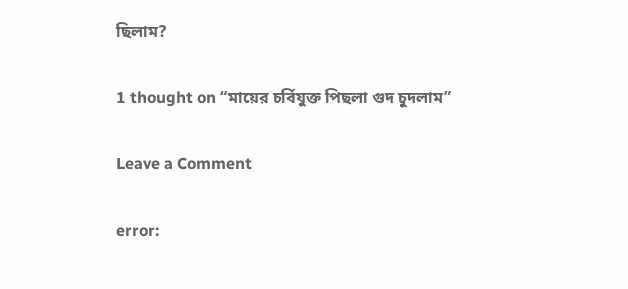ছিলাম?

1 thought on “মায়ের চর্বিযুক্ত পিছলা গুদ চুদলাম”

Leave a Comment

error: